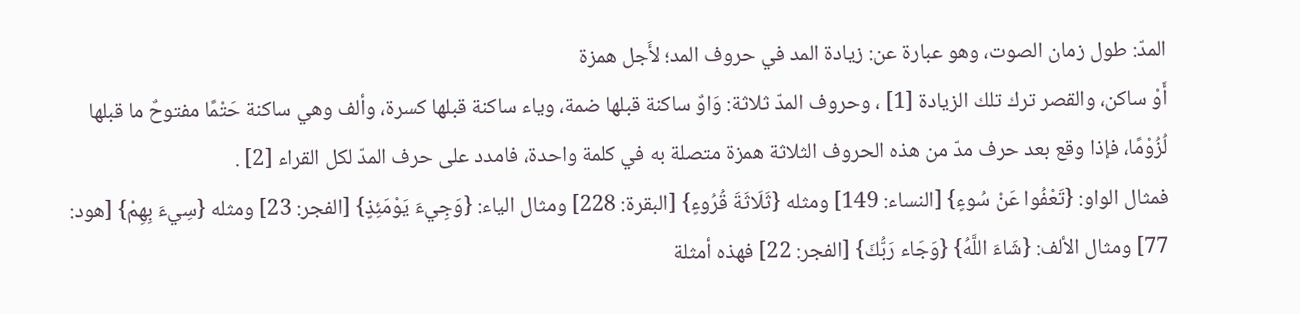المدّ: طول زمان الصوت، وهو عبارة عن: زيادة المد في حروف المد؛ لأَجل همزة
أَوْ ساكن، والقصر ترك تلك الزيادة [1] ، وحروف المدّ ثلاثة: وَاوٌ ساكنة قبلها ضمة، وياء ساكنة قبلها كسرة، وألف وهي ساكنة حَتْمًا مفتوحٌ ما قبلها لُزُوْمًا، فإذا وقع بعد حرف مدّ من هذه الحروف الثلاثة همزة متصلة به في كلمة واحدة، فامدد على حرف المدّ لكل القراء [2] .
فمثال الواو: {تَعْفُوا عَنْ سُوءٍ} [النساء: 149] ومثله {ثَلَاثَةَ قُرُوءٍ} [البقرة: 228] ومثال الياء: {وَجِيءَ يَوْمَئِذٍ} [الفجر: 23] ومثله {سِيءَ بِهِمْ} [هود: 77] ومثال الألف: {شَاءَ اللَّهُ} {وَجَاء رَبُّكَ} [الفجر: 22] فهذه أمثلة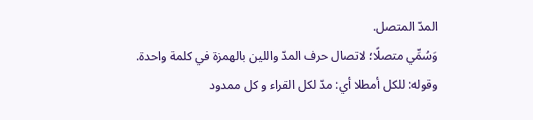المدّ المتصل.
وَسُمِّي متصلًا؛ لاتصال حرف المدّ واللين بالهمزة في كلمة واحدة.
وقوله: للكل أمطلا أي: مدّ لكل القراء و كل ممدود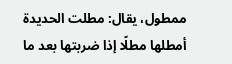ممطول، يقال: مطلت الحديدة أمطلها مطلًا إذا ضربتها بعد ما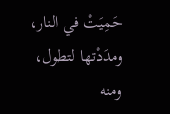حَمِيَتْ في النار، ومدَدْتها لتطول، ومنه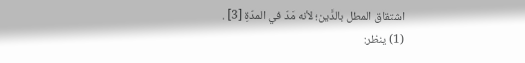اشتقاق المطل بالدَّين؛ لأنه مَدّ في المدّةِ [3] .
(1) ينظر: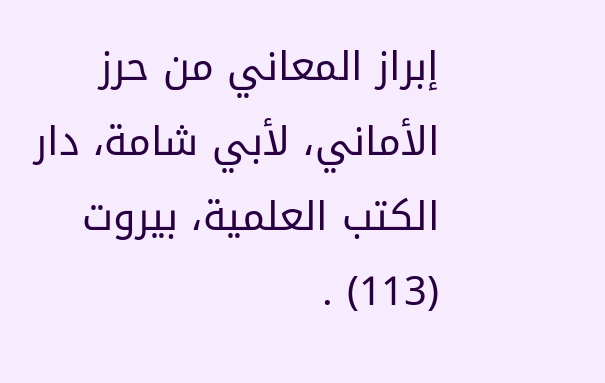إبراز المعاني من حرز الأماني، لأبي شامة، دار الكتب العلمية، بيروت (113) .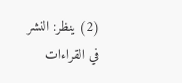(2) ينظر: النشر في القراءات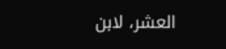العشر، لابن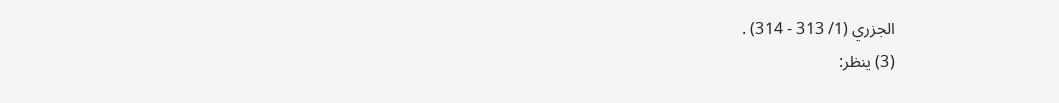الجزري (1/ 313 - 314) .
(3) ينظر: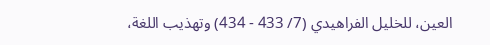العين، للخليل الفراهيدي (7/ 433 - 434) وتهذيب اللغة،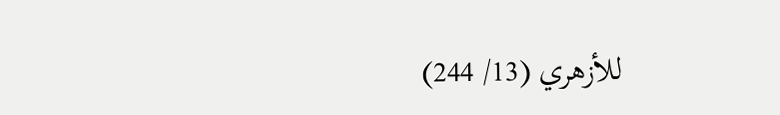للأزهري (13/ 244)